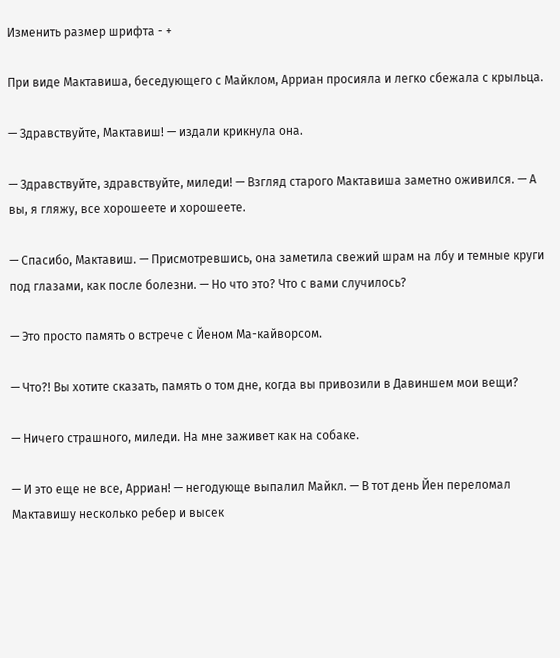Изменить размер шрифта - +

При виде Мактавиша, беседующего с Майклом, Арриан просияла и легко сбежала с крыльца.

— Здравствуйте, Мактавиш! — издали крикнула она.

— Здравствуйте, здравствуйте, миледи! — Взгляд старого Мактавиша заметно оживился. — А вы, я гляжу, все хорошеете и хорошеете.

— Спасибо, Мактавиш. — Присмотревшись, она заметила свежий шрам на лбу и темные круги под глазами, как после болезни. — Но что это? Что с вами случилось?

— Это просто память о встрече с Йеном Ма-кайворсом.

— Что?! Вы хотите сказать, память о том дне, когда вы привозили в Давиншем мои вещи?

— Ничего страшного, миледи. На мне заживет как на собаке.

— И это еще не все, Арриан! — негодующе выпалил Майкл. — В тот день Йен переломал Мактавишу несколько ребер и высек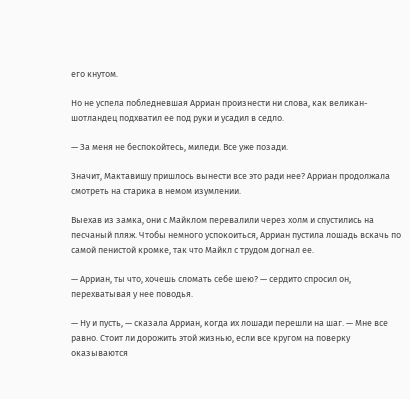его кнутом.

Но не успела побледневшая Арриан произнести ни слова, как великан-шотландец подхватил ее под руки и усадил в седло.

— За меня не беспокойтесь, миледи. Все уже позади.

Значит, Мактавишу пришлось вынести все это ради нее? Арриан продолжала смотреть на старика в немом изумлении.

Выехав из замка, они с Майклом перевалили через холм и спустились на песчаный пляж. Чтобы немного успокоиться, Арриан пустила лошадь вскачь по самой пенистой кромке, так что Майкл с трудом догнал ее.

— Арриан, ты что, хочешь сломать себе шею? — сердито спросил он, перехватывая у нее поводья.

— Ну и пусть, — сказала Арриан, когда их лошади перешли на шаг. — Мне все равно. Стоит ли дорожить этой жизнью, если все кругом на поверку оказываются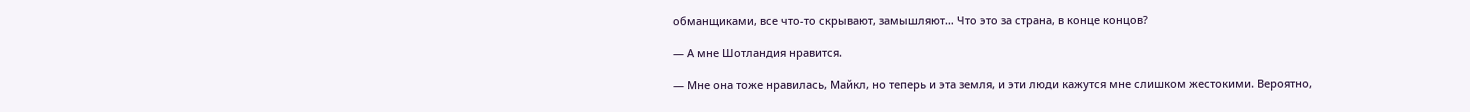обманщиками, все что-то скрывают, замышляют… Что это за страна, в конце концов?

— А мне Шотландия нравится.

— Мне она тоже нравилась, Майкл, но теперь и эта земля, и эти люди кажутся мне слишком жестокими. Вероятно,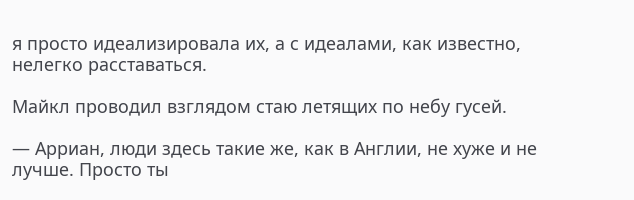я просто идеализировала их, а с идеалами, как известно, нелегко расставаться.

Майкл проводил взглядом стаю летящих по небу гусей.

— Арриан, люди здесь такие же, как в Англии, не хуже и не лучше. Просто ты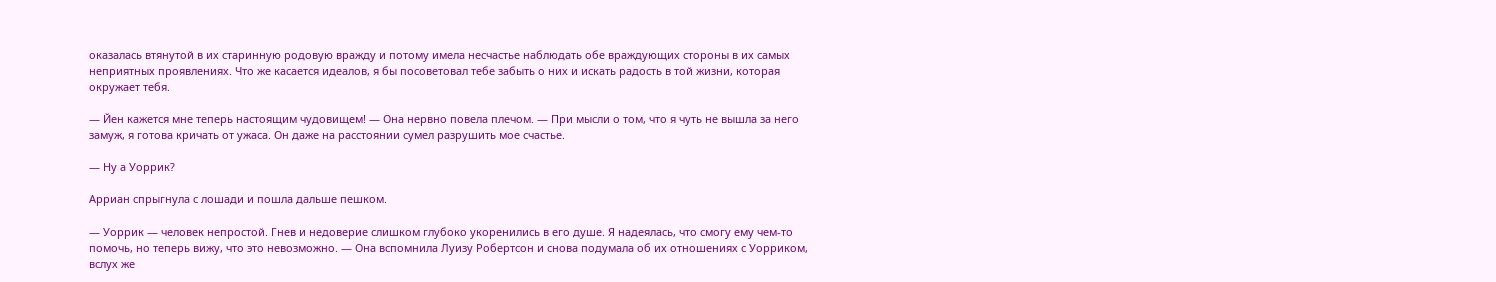оказалась втянутой в их старинную родовую вражду и потому имела несчастье наблюдать обе враждующих стороны в их самых неприятных проявлениях. Что же касается идеалов, я бы посоветовал тебе забыть о них и искать радость в той жизни, которая окружает тебя.

— Йен кажется мне теперь настоящим чудовищем! — Она нервно повела плечом. — При мысли о том, что я чуть не вышла за него замуж, я готова кричать от ужаса. Он даже на расстоянии сумел разрушить мое счастье.

— Ну а Уоррик?

Арриан спрыгнула с лошади и пошла дальше пешком.

— Уоррик — человек непростой. Гнев и недоверие слишком глубоко укоренились в его душе. Я надеялась, что смогу ему чем-то помочь, но теперь вижу, что это невозможно. — Она вспомнила Луизу Робертсон и снова подумала об их отношениях с Уорриком, вслух же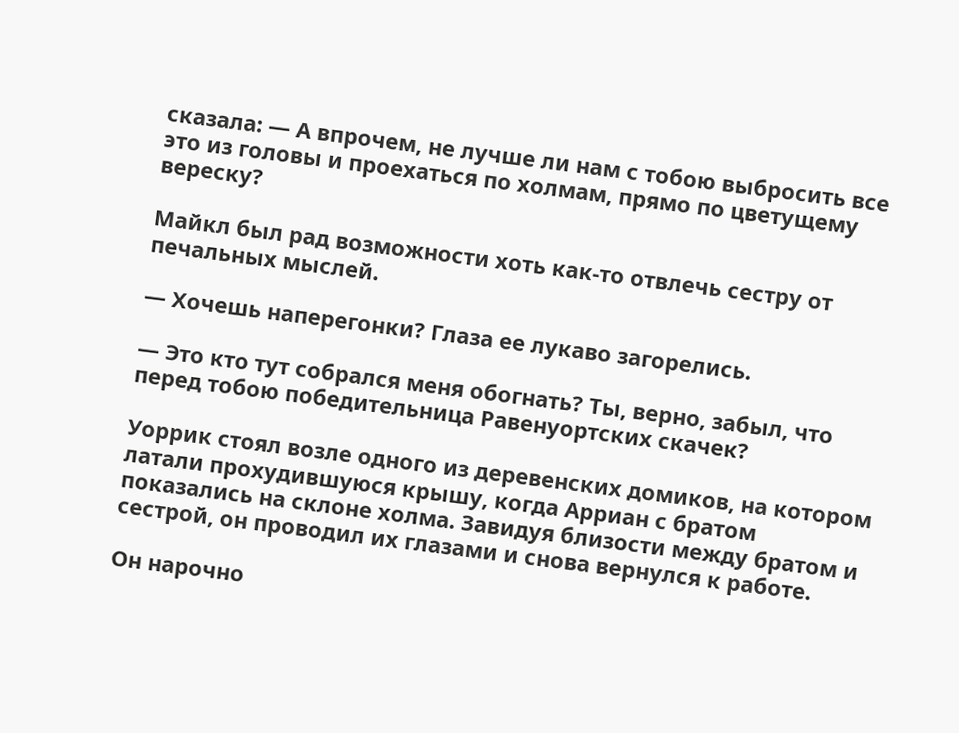сказала: — А впрочем, не лучше ли нам с тобою выбросить все это из головы и проехаться по холмам, прямо по цветущему вереску?

Майкл был рад возможности хоть как-то отвлечь сестру от печальных мыслей.

— Хочешь наперегонки? Глаза ее лукаво загорелись.

— Это кто тут собрался меня обогнать? Ты, верно, забыл, что перед тобою победительница Равенуортских скачек?

Уоррик стоял возле одного из деревенских домиков, на котором латали прохудившуюся крышу, когда Арриан с братом показались на склоне холма. Завидуя близости между братом и сестрой, он проводил их глазами и снова вернулся к работе.

Он нарочно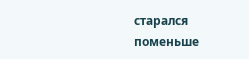старался поменьше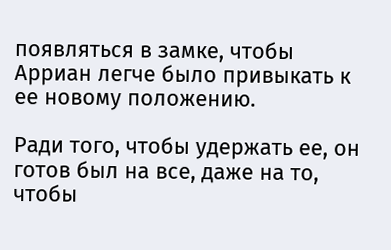появляться в замке, чтобы Арриан легче было привыкать к ее новому положению.

Ради того, чтобы удержать ее, он готов был на все, даже на то, чтобы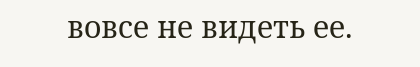вовсе не видеть ее.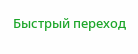Быстрый переход